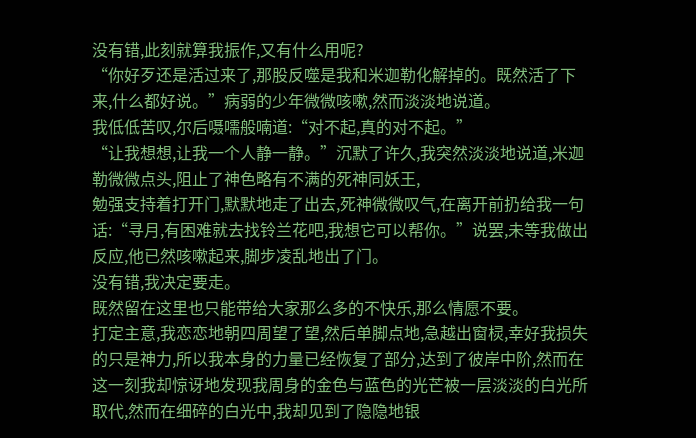没有错,此刻就算我振作,又有什么用呢?
“你好歹还是活过来了,那股反噬是我和米迦勒化解掉的。既然活了下来,什么都好说。”病弱的少年微微咳嗽,然而淡淡地说道。
我低低苦叹,尔后嗫嚅般喃道:“对不起,真的对不起。”
“让我想想,让我一个人静一静。”沉默了许久,我突然淡淡地说道,米迦勒微微点头,阻止了神色略有不满的死神同妖王,
勉强支持着打开门,默默地走了出去,死神微微叹气,在离开前扔给我一句话:“寻月,有困难就去找铃兰花吧,我想它可以帮你。”说罢,未等我做出反应,他已然咳嗽起来,脚步凌乱地出了门。
没有错,我决定要走。
既然留在这里也只能带给大家那么多的不快乐,那么情愿不要。
打定主意,我恋恋地朝四周望了望,然后单脚点地,急越出窗棂,幸好我损失的只是神力,所以我本身的力量已经恢复了部分,达到了彼岸中阶,然而在这一刻我却惊讶地发现我周身的金色与蓝色的光芒被一层淡淡的白光所取代,然而在细碎的白光中,我却见到了隐隐地银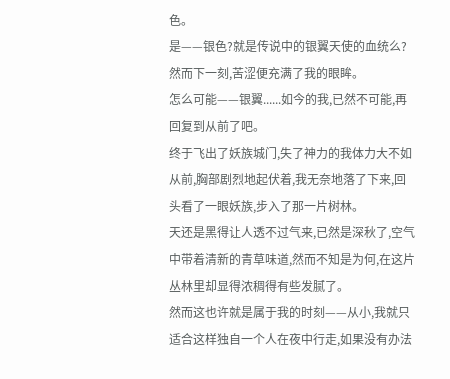色。
是——银色?就是传说中的银翼天使的血统么?然而下一刻,苦涩便充满了我的眼眸。
怎么可能——银翼......如今的我,已然不可能,再回复到从前了吧。
终于飞出了妖族城门,失了神力的我体力大不如从前,胸部剧烈地起伏着,我无奈地落了下来,回头看了一眼妖族,步入了那一片树林。
天还是黑得让人透不过气来,已然是深秋了,空气中带着清新的青草味道,然而不知是为何,在这片丛林里却显得浓稠得有些发腻了。
然而这也许就是属于我的时刻——从小,我就只适合这样独自一个人在夜中行走,如果没有办法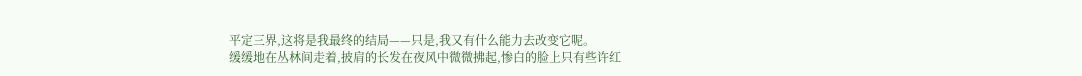平定三界,这将是我最终的结局——只是,我又有什么能力去改变它呢。
缓缓地在丛林间走着,披肩的长发在夜风中微微拂起,惨白的脸上只有些许红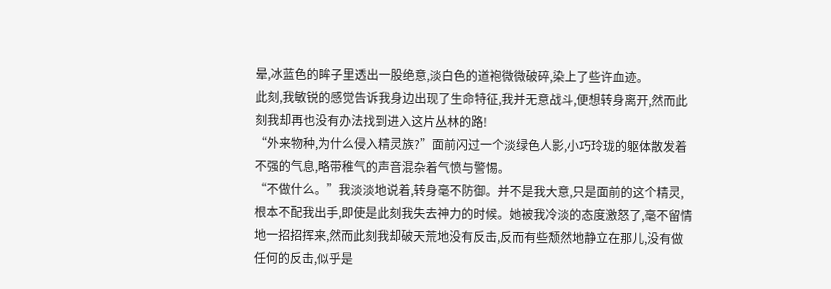晕,冰蓝色的眸子里透出一股绝意,淡白色的道袍微微破碎,染上了些许血迹。
此刻,我敏锐的感觉告诉我身边出现了生命特征,我并无意战斗,便想转身离开,然而此刻我却再也没有办法找到进入这片丛林的路!
“外来物种,为什么侵入精灵族?”面前闪过一个淡绿色人影,小巧玲珑的躯体散发着不强的气息,略带稚气的声音混杂着气愤与警惕。
“不做什么。”我淡淡地说着,转身毫不防御。并不是我大意,只是面前的这个精灵,根本不配我出手,即使是此刻我失去神力的时候。她被我冷淡的态度激怒了,毫不留情地一招招挥来,然而此刻我却破天荒地没有反击,反而有些颓然地静立在那儿,没有做任何的反击,似乎是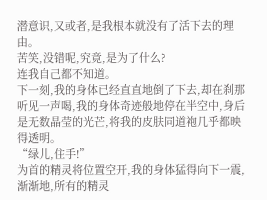潜意识,又或者,是我根本就没有了活下去的理由。
苦笑,没错呢,究竟,是为了什么?
连我自己都不知道。
下一刻,我的身体已经直直地倒了下去,却在刹那听见一声喝,我的身体奇迹般地停在半空中,身后是无数晶莹的光芒,将我的皮肤同道袍几乎都映得透明。
“绿儿,住手!”
为首的精灵将位置空开,我的身体猛得向下一震,渐渐地,所有的精灵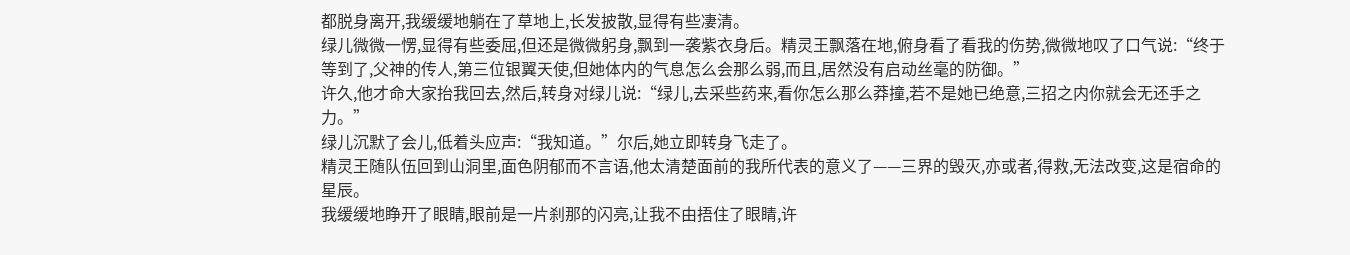都脱身离开,我缓缓地躺在了草地上,长发披散,显得有些凄清。
绿儿微微一愣,显得有些委屈,但还是微微躬身,飘到一袭紫衣身后。精灵王飘落在地,俯身看了看我的伤势,微微地叹了口气说:“终于等到了,父神的传人,第三位银翼天使,但她体内的气息怎么会那么弱,而且,居然没有启动丝毫的防御。”
许久,他才命大家抬我回去,然后,转身对绿儿说:“绿儿,去采些药来,看你怎么那么莽撞,若不是她已绝意,三招之内你就会无还手之力。”
绿儿沉默了会儿,低着头应声:“我知道。”尔后,她立即转身飞走了。
精灵王随队伍回到山洞里,面色阴郁而不言语,他太清楚面前的我所代表的意义了——三界的毁灭,亦或者,得救,无法改变,这是宿命的星辰。
我缓缓地睁开了眼睛,眼前是一片刹那的闪亮,让我不由捂住了眼睛,许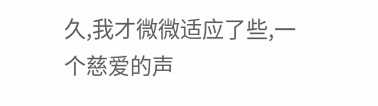久,我才微微适应了些,一个慈爱的声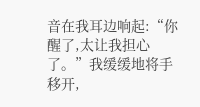音在我耳边响起:“你醒了,太让我担心了。”我缓缓地将手移开,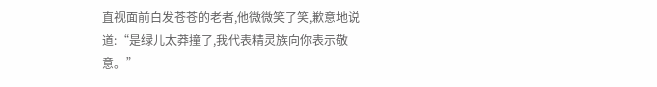直视面前白发苍苍的老者,他微微笑了笑,歉意地说道:“是绿儿太莽撞了,我代表精灵族向你表示敬意。”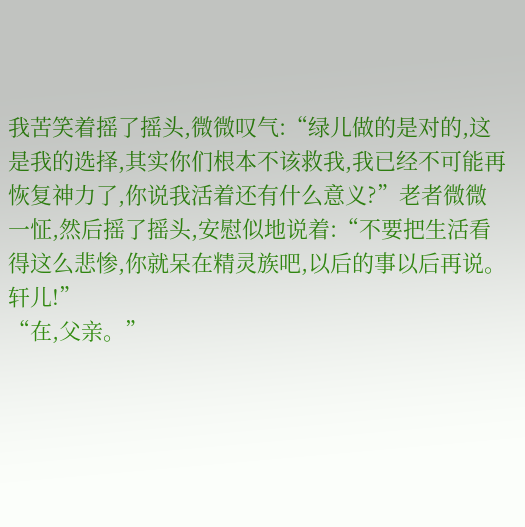我苦笑着摇了摇头,微微叹气:“绿儿做的是对的,这是我的选择,其实你们根本不该救我,我已经不可能再恢复神力了,你说我活着还有什么意义?”老者微微一怔,然后摇了摇头,安慰似地说着:“不要把生活看得这么悲惨,你就呆在精灵族吧,以后的事以后再说。轩儿!”
“在,父亲。”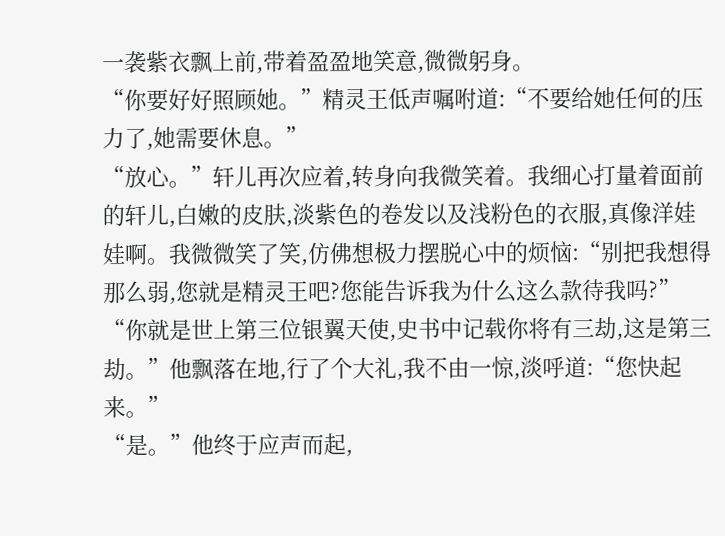一袭紫衣飘上前,带着盈盈地笑意,微微躬身。
“你要好好照顾她。”精灵王低声嘱咐道:“不要给她任何的压力了,她需要休息。”
“放心。”轩儿再次应着,转身向我微笑着。我细心打量着面前的轩儿,白嫩的皮肤,淡紫色的卷发以及浅粉色的衣服,真像洋娃娃啊。我微微笑了笑,仿佛想极力摆脱心中的烦恼:“别把我想得那么弱,您就是精灵王吧?您能告诉我为什么这么款待我吗?”
“你就是世上第三位银翼天使,史书中记载你将有三劫,这是第三劫。”他飘落在地,行了个大礼,我不由一惊,淡呼道:“您快起来。”
“是。”他终于应声而起,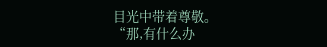目光中带着尊敬。
“那,有什么办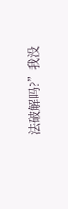法破解吗?”我没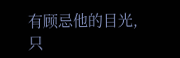有顾忌他的目光,只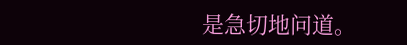是急切地问道。